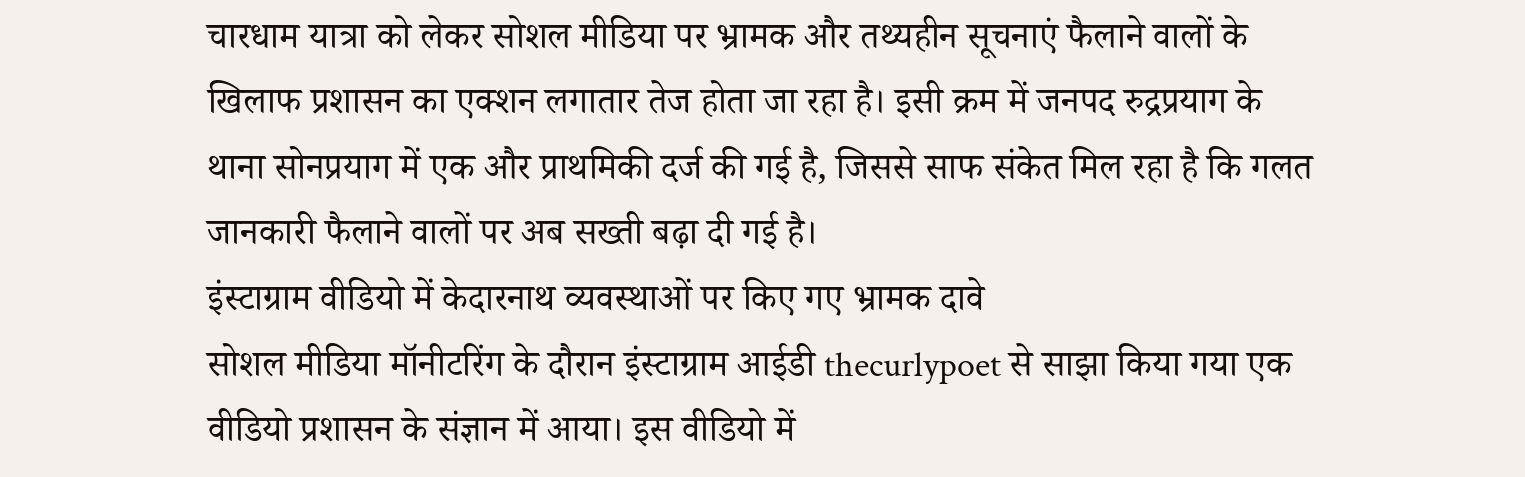चारधाम यात्रा को लेकर सोशल मीडिया पर भ्रामक और तथ्यहीन सूचनाएं फैलाने वालों के खिलाफ प्रशासन का एक्शन लगातार तेज होता जा रहा है। इसी क्रम में जनपद रुद्रप्रयाग के थाना सोनप्रयाग में एक और प्राथमिकी दर्ज की गई है, जिससे साफ संकेत मिल रहा है कि गलत जानकारी फैलाने वालों पर अब सख्ती बढ़ा दी गई है।
इंस्टाग्राम वीडियो में केदारनाथ व्यवस्थाओं पर किए गए भ्रामक दावे
सोशल मीडिया मॉनीटरिंग के दौरान इंस्टाग्राम आईडी thecurlypoet से साझा किया गया एक वीडियो प्रशासन के संज्ञान में आया। इस वीडियो में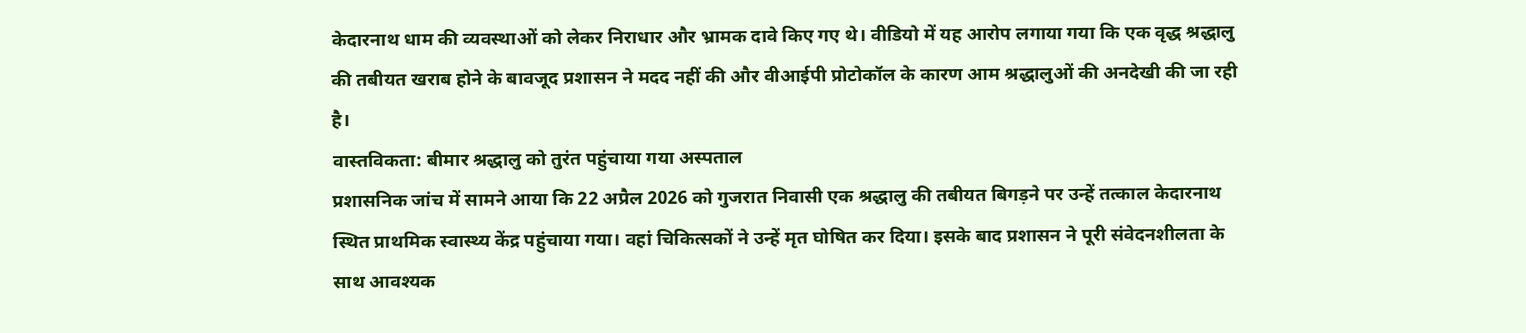केदारनाथ धाम की व्यवस्थाओं को लेकर निराधार और भ्रामक दावे किए गए थे। वीडियो में यह आरोप लगाया गया कि एक वृद्ध श्रद्धालु की तबीयत खराब होने के बावजूद प्रशासन ने मदद नहीं की और वीआईपी प्रोटोकॉल के कारण आम श्रद्धालुओं की अनदेखी की जा रही है।
वास्तविकता: बीमार श्रद्धालु को तुरंत पहुंचाया गया अस्पताल
प्रशासनिक जांच में सामने आया कि 22 अप्रैल 2026 को गुजरात निवासी एक श्रद्धालु की तबीयत बिगड़ने पर उन्हें तत्काल केदारनाथ स्थित प्राथमिक स्वास्थ्य केंद्र पहुंचाया गया। वहां चिकित्सकों ने उन्हें मृत घोषित कर दिया। इसके बाद प्रशासन ने पूरी संवेदनशीलता के साथ आवश्यक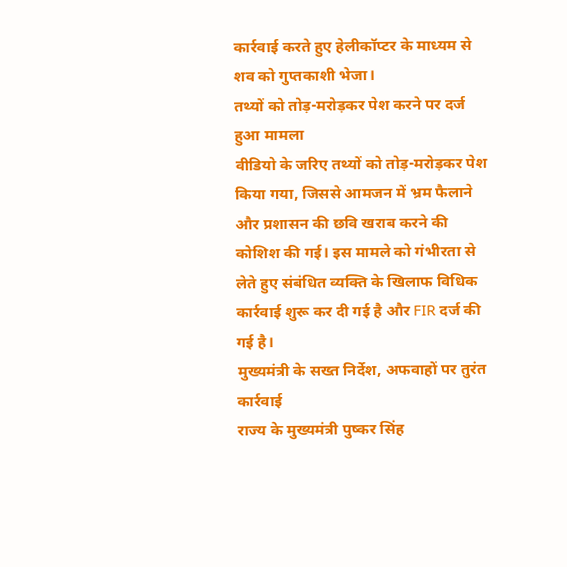कार्रवाई करते हुए हेलीकॉप्टर के माध्यम से शव को गुप्तकाशी भेजा।
तथ्यों को तोड़-मरोड़कर पेश करने पर दर्ज हुआ मामला
वीडियो के जरिए तथ्यों को तोड़-मरोड़कर पेश किया गया, जिससे आमजन में भ्रम फैलाने और प्रशासन की छवि खराब करने की कोशिश की गई। इस मामले को गंभीरता से लेते हुए संबंधित व्यक्ति के खिलाफ विधिक कार्रवाई शुरू कर दी गई है और FIR दर्ज की गई है।
मुख्यमंत्री के सख्त निर्देश, अफवाहों पर तुरंत कार्रवाई
राज्य के मुख्यमंत्री पुष्कर सिंह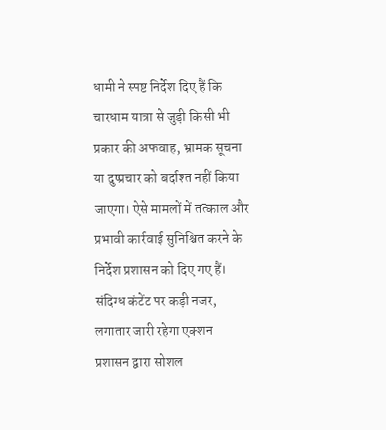धामी ने स्पष्ट निर्देश दिए हैं कि चारधाम यात्रा से जुड़ी किसी भी प्रकार की अफवाह, भ्रामक सूचना या दुष्प्रचार को बर्दाश्त नहीं किया जाएगा। ऐसे मामलों में तत्काल और प्रभावी कार्रवाई सुनिश्चित करने के निर्देश प्रशासन को दिए गए हैं।
संदिग्ध कंटेंट पर कड़ी नजर, लगातार जारी रहेगा एक्शन
प्रशासन द्वारा सोशल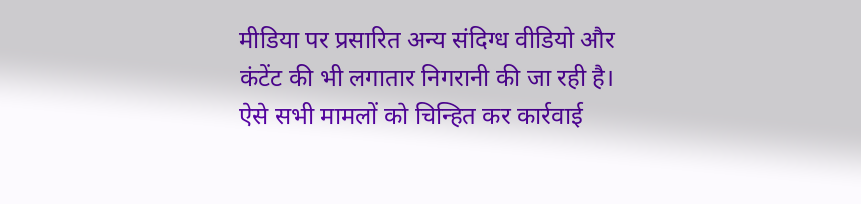मीडिया पर प्रसारित अन्य संदिग्ध वीडियो और कंटेंट की भी लगातार निगरानी की जा रही है। ऐसे सभी मामलों को चिन्हित कर कार्रवाई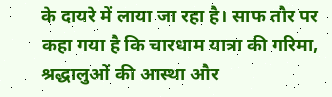के दायरे में लाया जा रहा है। साफ तौर पर कहा गया है कि चारधाम यात्रा की गरिमा, श्रद्धालुओं की आस्था और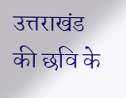उत्तराखंड की छवि के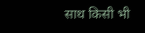साथ किसी भी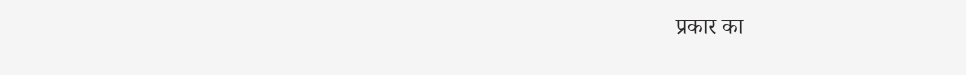प्रकार का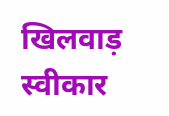खिलवाड़ स्वीकार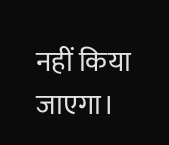नहीं किया जाएगा।